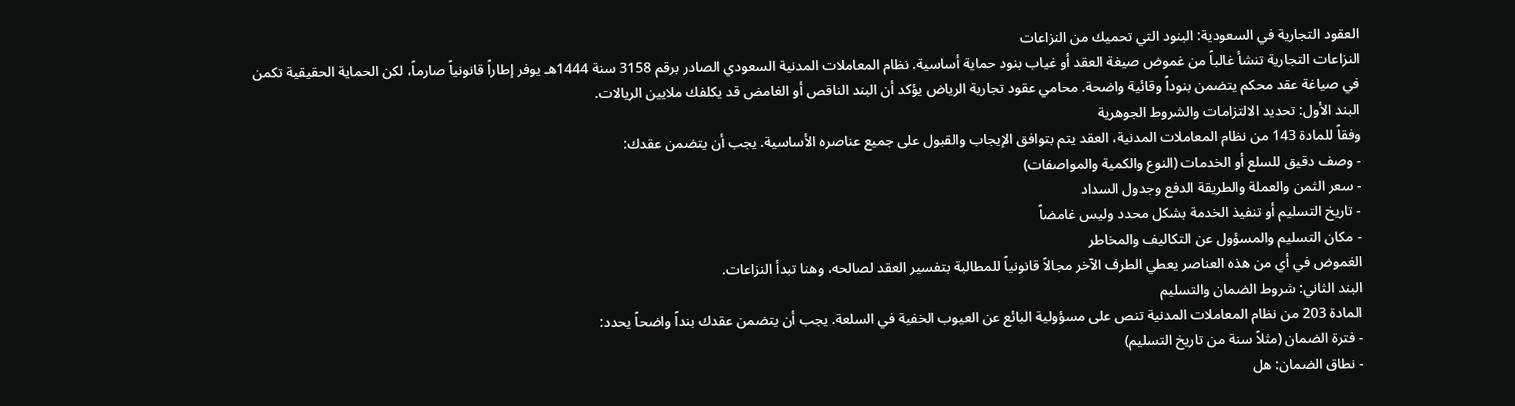العقود التجارية في السعودية: البنود التي تحميك من النزاعات
النزاعات التجارية تنشأ غالباً من غموض صيغة العقد أو غياب بنود حماية أساسية. نظام المعاملات المدنية السعودي الصادر برقم 3158 سنة 1444هـ يوفر إطاراً قانونياً صارماً، لكن الحماية الحقيقية تكمن في صياغة عقد محكم يتضمن بنوداً وقائية واضحة. محامي عقود تجارية الرياض يؤكد أن البند الناقص أو الغامض قد يكلفك ملايين الريالات.
البند الأول: تحديد الالتزامات والشروط الجوهرية
وفقاً للمادة 143 من نظام المعاملات المدنية، العقد يتم بتوافق الإيجاب والقبول على جميع عناصره الأساسية. يجب أن يتضمن عقدك:
- وصف دقيق للسلع أو الخدمات (النوع والكمية والمواصفات)
- سعر الثمن والعملة والطريقة الدفع وجدول السداد
- تاريخ التسليم أو تنفيذ الخدمة بشكل محدد وليس غامضاً
- مكان التسليم والمسؤول عن التكاليف والمخاطر
الغموض في أي من هذه العناصر يعطي الطرف الآخر مجالاً قانونياً للمطالبة بتفسير العقد لصالحه، وهنا تبدأ النزاعات.
البند الثاني: شروط الضمان والتسليم
المادة 203 من نظام المعاملات المدنية تنص على مسؤولية البائع عن العيوب الخفية في السلعة. يجب أن يتضمن عقدك بنداً واضحاً يحدد:
- فترة الضمان (مثلاً سنة من تاريخ التسليم)
- نطاق الضمان: هل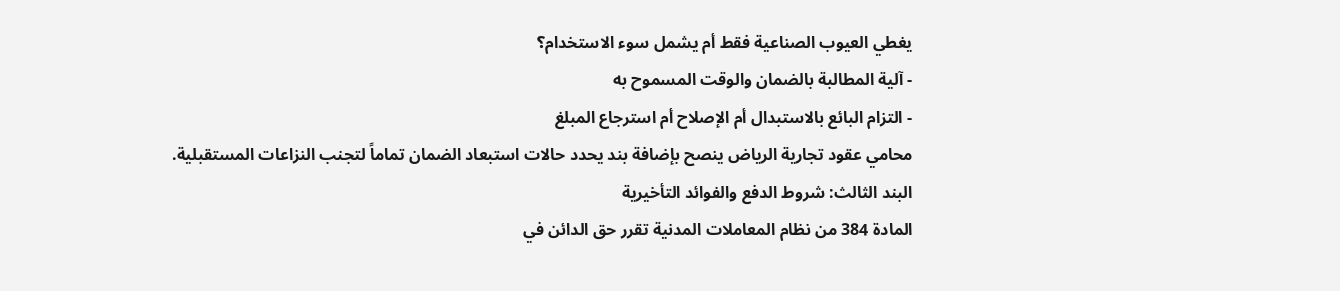يغطي العيوب الصناعية فقط أم يشمل سوء الاستخدام؟
- آلية المطالبة بالضمان والوقت المسموح به
- التزام البائع بالاستبدال أم الإصلاح أم استرجاع المبلغ
محامي عقود تجارية الرياض ينصح بإضافة بند يحدد حالات استبعاد الضمان تماماً لتجنب النزاعات المستقبلية.
البند الثالث: شروط الدفع والفوائد التأخيرية
المادة 384 من نظام المعاملات المدنية تقرر حق الدائن في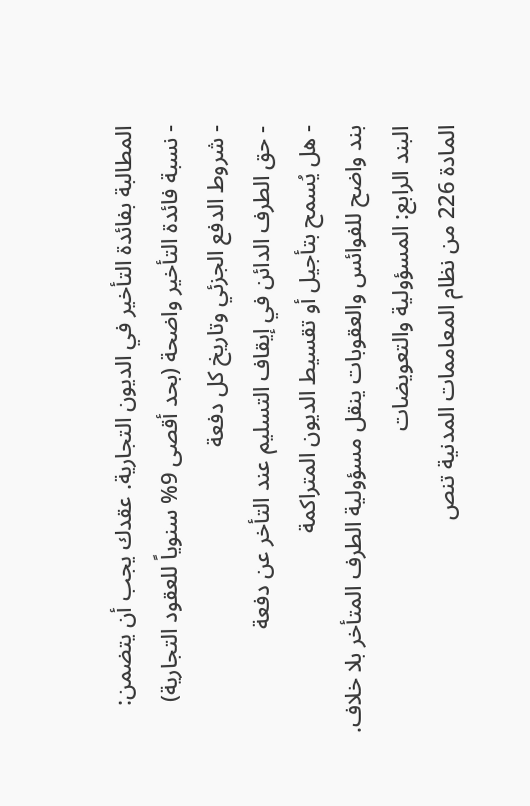المطالبة بفائدة التأخير في الديون التجارية. عقدك يجب أن يتضمن:
- نسبة فائدة التأخير واضحة (بحد أقصى 9% سنوياً للعقود التجارية)
- شروط الدفع الجزئي وتاريخ كل دفعة
- حق الطرف الدائن في إيقاف التسليم عند التأخر عن دفعة
- هل يُسمح بتأجيل أو تقسيط الديون المتراكمة
بند واضح للفوائس والعقوبات ينقل مسؤولية الطرف المتأخر بلا خلاف.
البند الرابع: المسؤولية والتعويضات
المادة 226 من نظام المعاممات المدنية تنص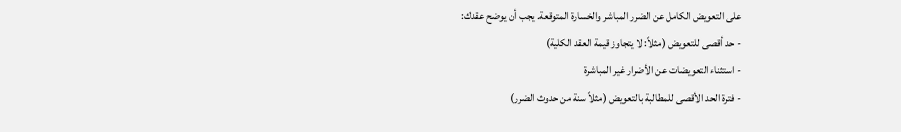على التعويض الكامل عن الضرر المباشر والخسارة المتوقعة. يجب أن يوضح عقدك:
- حد أقصى للتعويض (مثلاً: لا يتجاوز قيمة العقد الكلية)
- استثناء التعويضات عن الأضرار غير المباشرة
- فترة الحد الأقصى للمطالبة بالتعويض (مثلاً سنة من حدوث الضرر)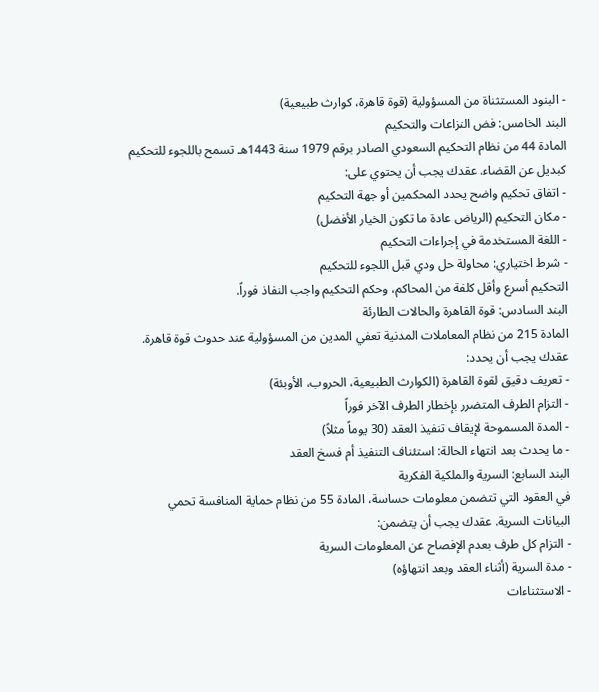- البنود المستثناة من المسؤولية (قوة قاهرة، كوارث طبيعية)
البند الخامس: فض النزاعات والتحكيم
المادة 44 من نظام التحكيم السعودي الصادر برقم 1979 سنة 1443هـ تسمح باللجوء للتحكيم كبديل عن القضاء. عقدك يجب أن يحتوي على:
- اتفاق تحكيم واضح يحدد المحكمين أو جهة التحكيم
- مكان التحكيم (الرياض عادة ما تكون الخيار الأفضل)
- اللغة المستخدمة في إجراءات التحكيم
- شرط اختياري: محاولة حل ودي قبل اللجوء للتحكيم
التحكيم أسرع وأقل كلفة من المحاكم، وحكم التحكيم واجب النفاذ فوراً.
البند السادس: قوة القاهرة والحالات الطارئة
المادة 215 من نظام المعاملات المدنية تعفي المدين من المسؤولية عند حدوث قوة قاهرة. عقدك يجب أن يحدد:
- تعريف دقيق لقوة القاهرة (الكوارث الطبيعية، الحروب، الأوبئة)
- التزام الطرف المتضرر بإخطار الطرف الآخر فوراً
- المدة المسموحة لإيقاف تنفيذ العقد (30 يوماً مثلاً)
- ما يحدث بعد انتهاء الحالة: استئناف التنفيذ أم فسخ العقد
البند السابع: السرية والملكية الفكرية
في العقود التي تتضمن معلومات حساسة، المادة 55 من نظام حماية المنافسة تحمي البيانات السرية. عقدك يجب أن يتضمن:
- التزام كل طرف بعدم الإفصاح عن المعلومات السرية
- مدة السرية (أثناء العقد وبعد انتهاؤه)
- الاستثناءات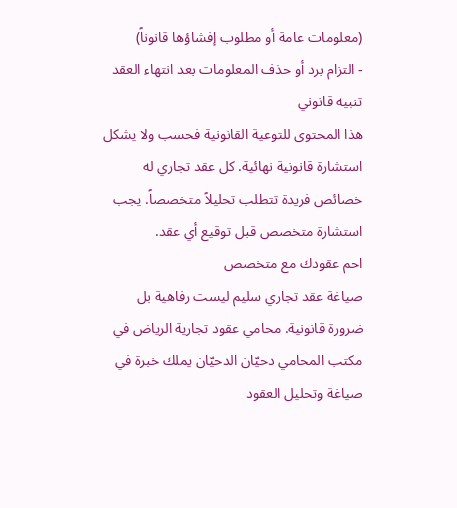(معلومات عامة أو مطلوب إفشاؤها قانوناً)
- التزام برد أو حذف المعلومات بعد انتهاء العقد
تنبيه قانوني
هذا المحتوى للتوعية القانونية فحسب ولا يشكل استشارة قانونية نهائية. كل عقد تجاري له خصائص فريدة تتطلب تحليلاً متخصصاً. يجب استشارة متخصص قبل توقيع أي عقد.
احم عقودك مع متخصص
صياغة عقد تجاري سليم ليست رفاهية بل ضرورة قانونية. محامي عقود تجارية الرياض في مكتب المحامي دحيّان الدحيّان يملك خبرة في صياغة وتحليل العقود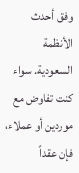وفق أحدث الأنظمة السعودية. سواء كنت تفاوض مع موردين أو عملاء، فإن عقداً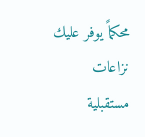محكماً يوفر عليك نزاعات مستقبلية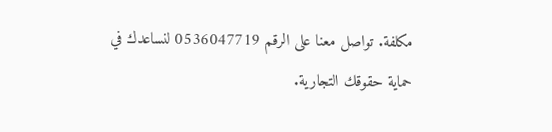مكلفة. تواصل معنا على الرقم 0536047719 لنساعدك في حماية حقوقك التجارية.